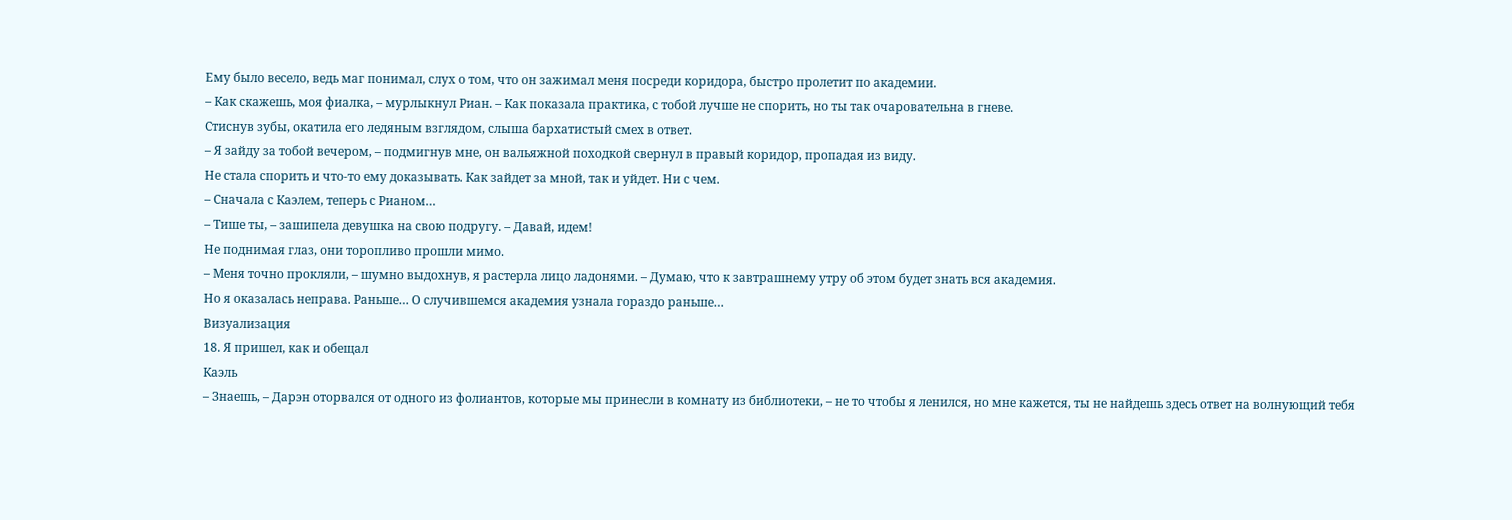Ему было весело, ведь маг понимал, слух о том, что он зажимал меня посреди коридора, быстро пролетит по академии.
– Как скажешь, моя фиалка, – мурлыкнул Риан. – Как показала практика, с тобой лучше не спорить, но ты так очаровательна в гневе.
Стиснув зубы, окатила его ледяным взглядом, слыша бархатистый смех в ответ.
– Я зайду за тобой вечером, – подмигнув мне, он вальяжной походкой свернул в правый коридор, пропадая из виду.
Не стала спорить и что-то ему доказывать. Как зайдет за мной, так и уйдет. Ни с чем.
– Сначала с Каэлем, теперь с Рианом…
– Тише ты, – зашипела девушка на свою подругу. – Давай, идем!
Не поднимая глаз, они торопливо прошли мимо.
– Меня точно прокляли, – шумно выдохнув, я растерла лицо ладонями. – Думаю, что к завтрашнему утру об этом будет знать вся академия.
Но я оказалась неправа. Раньше… О случившемся академия узнала гораздо раньше…
Визуализация
18. Я пришел, как и обещал
Каэль
– Знаешь, – Дарэн оторвался от одного из фолиантов, которые мы принесли в комнату из библиотеки, – не то чтобы я ленился, но мне кажется, ты не найдешь здесь ответ на волнующий тебя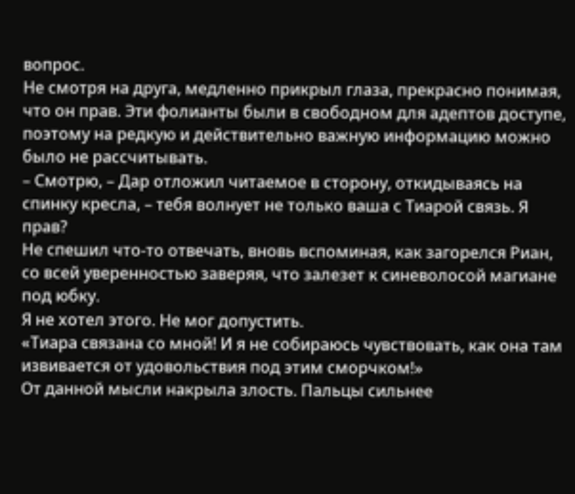вопрос.
Не смотря на друга, медленно прикрыл глаза, прекрасно понимая, что он прав. Эти фолианты были в свободном для адептов доступе, поэтому на редкую и действительно важную информацию можно было не рассчитывать.
– Смотрю, – Дар отложил читаемое в сторону, откидываясь на спинку кресла, – тебя волнует не только ваша с Тиарой связь. Я прав?
Не спешил что-то отвечать, вновь вспоминая, как загорелся Риан, со всей уверенностью заверяя, что залезет к синеволосой магиане под юбку.
Я не хотел этого. Не мог допустить.
«Тиара связана со мной! И я не собираюсь чувствовать, как она там извивается от удовольствия под этим сморчком!»
От данной мысли накрыла злость. Пальцы сильнее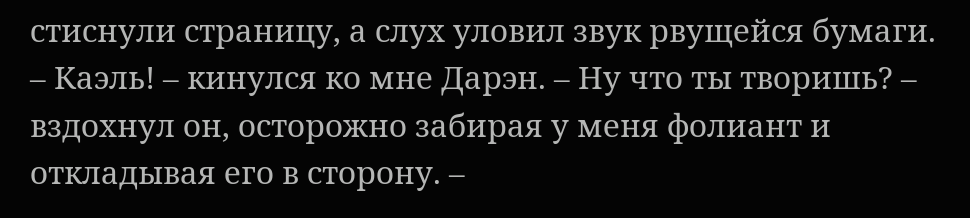стиснули страницу, а слух уловил звук рвущейся бумаги.
– Каэль! – кинулся ко мне Дарэн. – Ну что ты творишь? – вздохнул он, осторожно забирая у меня фолиант и откладывая его в сторону. –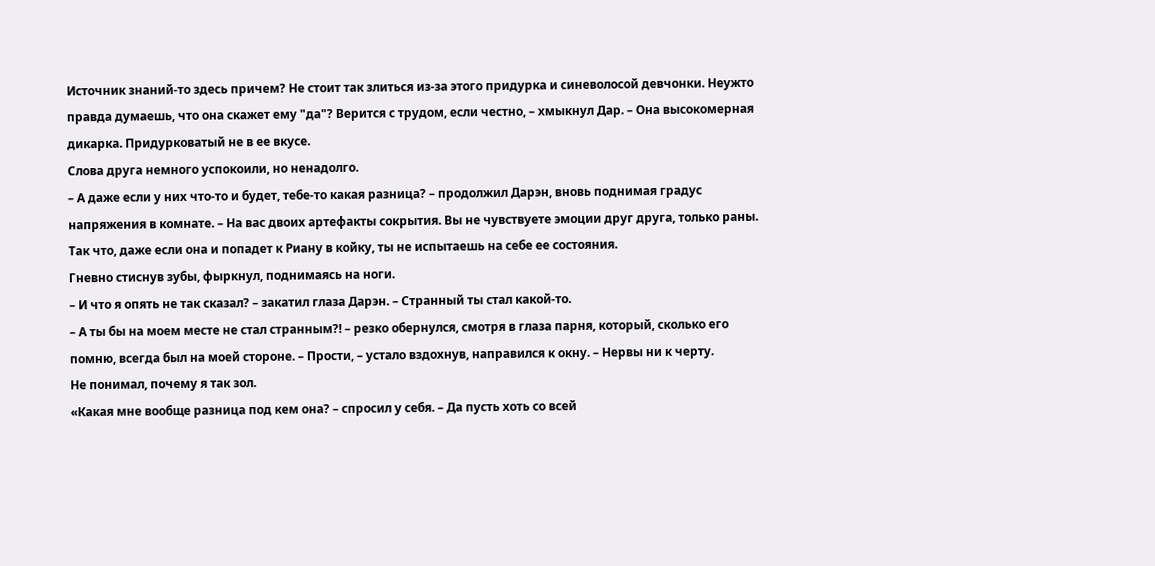Источник знаний-то здесь причем? Не стоит так злиться из-за этого придурка и синеволосой девчонки. Неужто правда думаешь, что она скажет ему "да"? Верится с трудом, если честно, – хмыкнул Дар. – Она высокомерная дикарка. Придурковатый не в ее вкусе.
Слова друга немного успокоили, но ненадолго.
– А даже если у них что-то и будет, тебе-то какая разница? – продолжил Дарэн, вновь поднимая градус напряжения в комнате. – На вас двоих артефакты сокрытия. Вы не чувствуете эмоции друг друга, только раны. Так что, даже если она и попадет к Риану в койку, ты не испытаешь на себе ее состояния.
Гневно стиснув зубы, фыркнул, поднимаясь на ноги.
– И что я опять не так сказал? – закатил глаза Дарэн. – Странный ты стал какой-то.
– А ты бы на моем месте не стал странным?! – резко обернулся, смотря в глаза парня, который, сколько его помню, всегда был на моей стороне. – Прости, – устало вздохнув, направился к окну. – Нервы ни к черту.
Не понимал, почему я так зол.
«Какая мне вообще разница под кем она? – спросил у себя. – Да пусть хоть со всей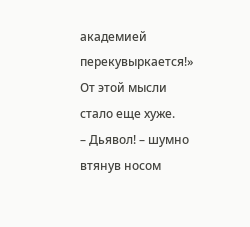академией перекувыркается!»
От этой мысли стало еще хуже.
– Дьявол! – шумно втянув носом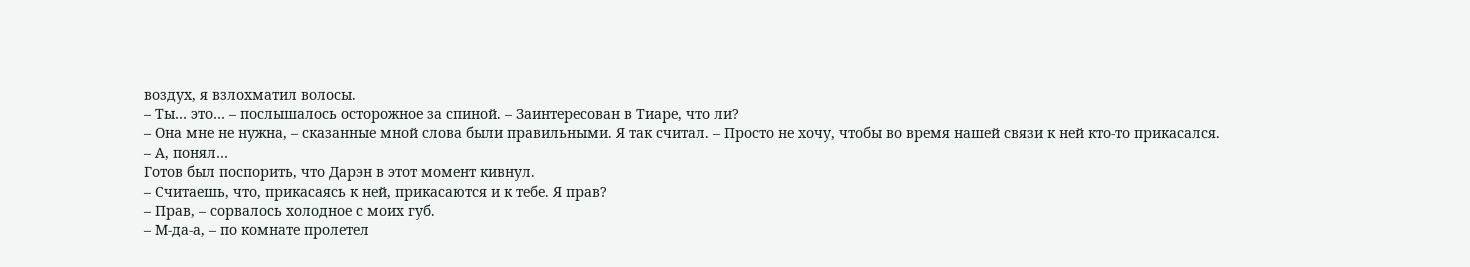воздух, я взлохматил волосы.
– Ты… это… – послышалось осторожное за спиной. – Заинтересован в Тиаре, что ли?
– Она мне не нужна, – сказанные мной слова были правильными. Я так считал. – Просто не хочу, чтобы во время нашей связи к ней кто-то прикасался.
– А, понял…
Готов был поспорить, что Дарэн в этот момент кивнул.
– Считаешь, что, прикасаясь к ней, прикасаются и к тебе. Я прав?
– Прав, – сорвалось холодное с моих губ.
– М-да-а, – по комнате пролетел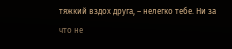тяжкий вздох друга, – нелегко тебе. Ни за что не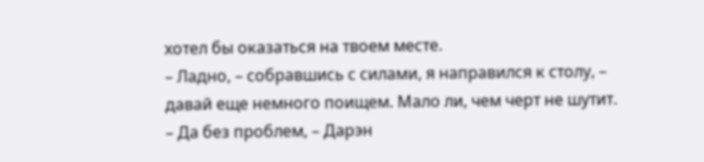хотел бы оказаться на твоем месте.
– Ладно, – собравшись с силами, я направился к столу, – давай еще немного поищем. Мало ли, чем черт не шутит.
– Да без проблем, – Дарэн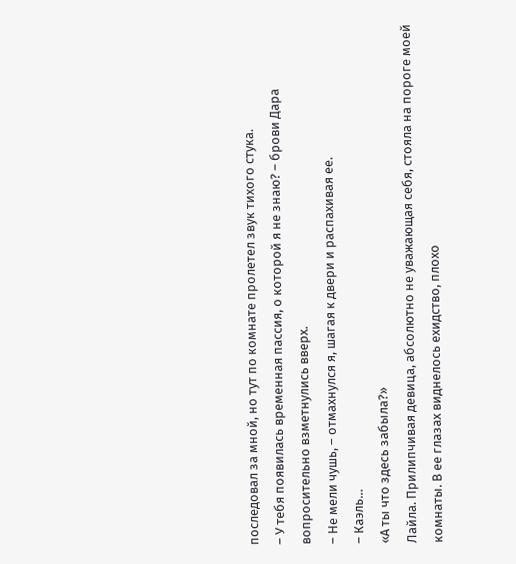последовал за мной, но тут по комнате пролетел звук тихого стука.
– У тебя появилась временная пассия, о которой я не знаю? – брови Дара вопросительно взметнулись вверх.
– Не мели чушь, – отмахнулся я, шагая к двери и распахивая ее.
– Каэль…
«А ты что здесь забыла?»
Лайла. Прилипчивая девица, абсолютно не уважающая себя, стояла на пороге моей комнаты. В ее глазах виднелось ехидство, плохо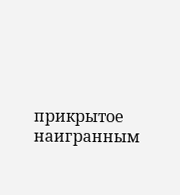прикрытое наигранным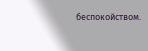беспокойством.